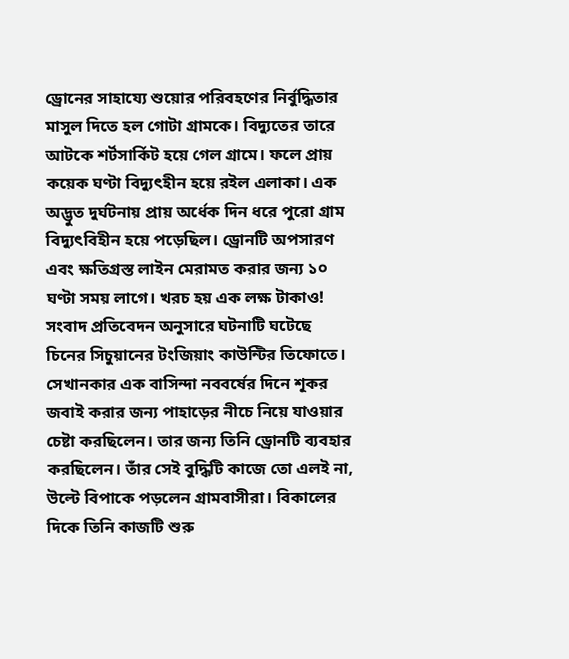ড্রোনের সাহায্যে শুয়োর পরিবহণের নির্বুদ্ধিতার মাসুল দিতে হল গোটা গ্রামকে। বিদ্যুতের তারে আটকে শর্টসার্কিট হয়ে গেল গ্রামে। ফলে প্রায় কয়েক ঘণ্টা বিদ্যুৎহীন হয়ে রইল এলাকা। এক অদ্ভুত দুর্ঘটনায় প্রায় অর্ধেক দিন ধরে পুরো গ্রাম বিদ্যুৎবিহীন হয়ে পড়েছিল। ড্রোনটি অপসারণ এবং ক্ষতিগ্রস্ত লাইন মেরামত করার জন্য ১০ ঘণ্টা সময় লাগে। খরচ হয় এক লক্ষ টাকাও!
সংবাদ প্রতিবেদন অনুসারে ঘটনাটি ঘটেছে চিনের সিচুয়ানের টংজিয়াং কাউন্টির তিফোতে। সেখানকার এক বাসিন্দা নববর্ষের দিনে শূকর জবাই করার জন্য পাহাড়ের নীচে নিয়ে যাওয়ার চেষ্টা করছিলেন। তার জন্য তিনি ড্রোনটি ব্যবহার করছিলেন। তাঁর সেই বুদ্ধিটি কাজে তো এলই না, উল্টে বিপাকে পড়লেন গ্রামবাসীরা। বিকালের দিকে তিনি কাজটি শুরু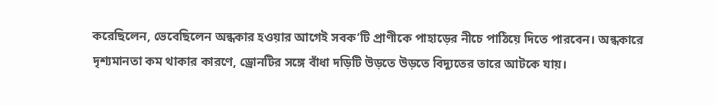করেছিলেন, ভেবেছিলেন অন্ধকার হওয়ার আগেই সবক’টি প্রাণীকে পাহাড়ের নীচে পাঠিয়ে দিতে পারবেন। অন্ধকারে দৃশ্যমানতা কম থাকার কারণে, ড্রোনটির সঙ্গে বাঁধা দড়িটি উড়তে উড়তে বিদ্যুতের তারে আটকে যায়।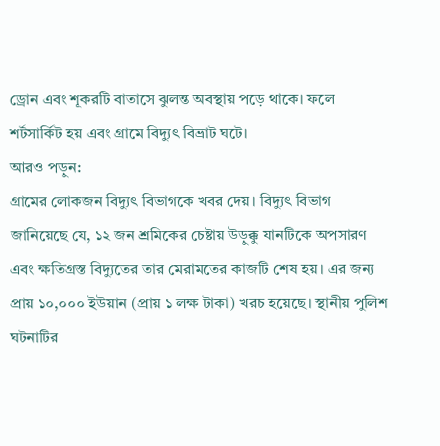ড্রোন এবং শূকরটি বাতাসে ঝুলন্ত অবস্থায় পড়ে থাকে। ফলে শর্টসার্কিট হয় এবং গ্রামে বিদ্যুৎ বিভ্রাট ঘটে।
আরও পড়ুন:
গ্রামের লোকজন বিদ্যুৎ বিভাগকে খবর দেয়। বিদ্যুৎ বিভাগ জানিয়েছে যে, ১২ জন শ্রমিকের চেষ্টায় উড়ুক্কু যানটিকে অপসারণ এবং ক্ষতিগ্রস্ত বিদ্যুতের তার মেরামতের কাজটি শেষ হয়। এর জন্য প্রায় ১০,০০০ ইউয়ান (প্রায় ১ লক্ষ টাকা) খরচ হয়েছে। স্থানীয় পুলিশ ঘটনাটির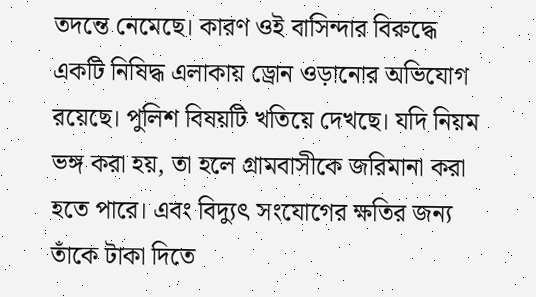তদন্তে নেমেছে। কারণ ওই বাসিন্দার বিরুদ্ধে একটি নিষিদ্ধ এলাকায় ড্রোন ওড়ানোর অভিযোগ রয়েছে। পুলিশ বিষয়টি খতিয়ে দেখছে। যদি নিয়ম ভঙ্গ করা হয়, তা হলে গ্রামবাসীকে জরিমানা করা হতে পারে। এবং বিদ্যুৎ সংযোগের ক্ষতির জন্য তাঁকে টাকা দিতে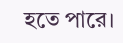হতে পারে।